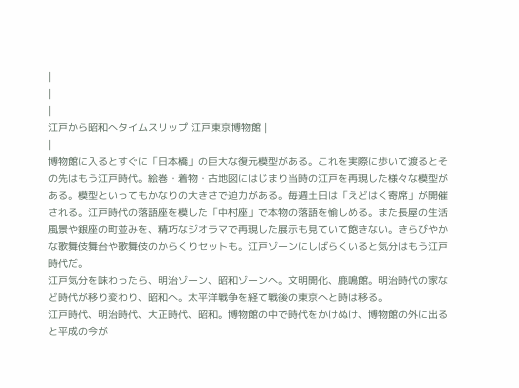|
|
|
江戸から昭和へタイムスリップ 江戸東京博物館 |
|
博物館に入るとすぐに「日本橋」の巨大な復元模型がある。これを実際に歩いて渡るとその先はもう江戸時代。絵巻・着物・古地図にはじまり当時の江戸を再現した様々な模型がある。模型といってもかなりの大きさで迫力がある。毎週土日は「えどはく寄席」が開催される。江戸時代の落語座を模した「中村座」で本物の落語を愉しめる。また長屋の生活風景や銀座の町並みを、精巧なジオラマで再現した展示も見ていて飽きない。きらびやかな歌舞伎舞台や歌舞伎のからくりセットも。江戸ゾーンにしばらくいると気分はもう江戸時代だ。
江戸気分を味わったら、明治ゾーン、昭和ゾーンへ。文明開化、鹿鳴館。明治時代の家など時代が移り変わり、昭和へ。太平洋戦争を経て戦後の東京へと時は移る。
江戸時代、明治時代、大正時代、昭和。博物館の中で時代をかけぬけ、博物館の外に出ると平成の今が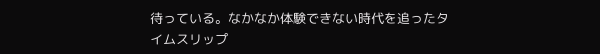待っている。なかなか体験できない時代を追ったタイムスリップ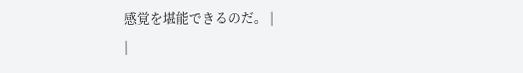感覚を堪能できるのだ。 |
|